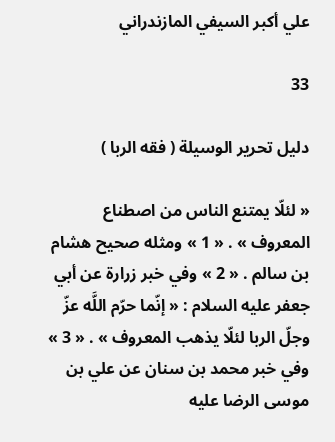علي أكبر السيفي المازندراني

33

دليل تحرير الوسيلة ( فقه الربا )

« لئلّا يمتنع الناس من اصطناع المعروف » . « 1 » ومثله صحيح هشام بن سالم . « 2 » وفي خبر زرارة عن أبي جعفر عليه السلام : « إنّما حرّم اللَّه عزّ وجلّ الربا لئلّا يذهب المعروف » . « 3 » وفي خبر محمد بن سنان عن علي بن موسى الرضا عليه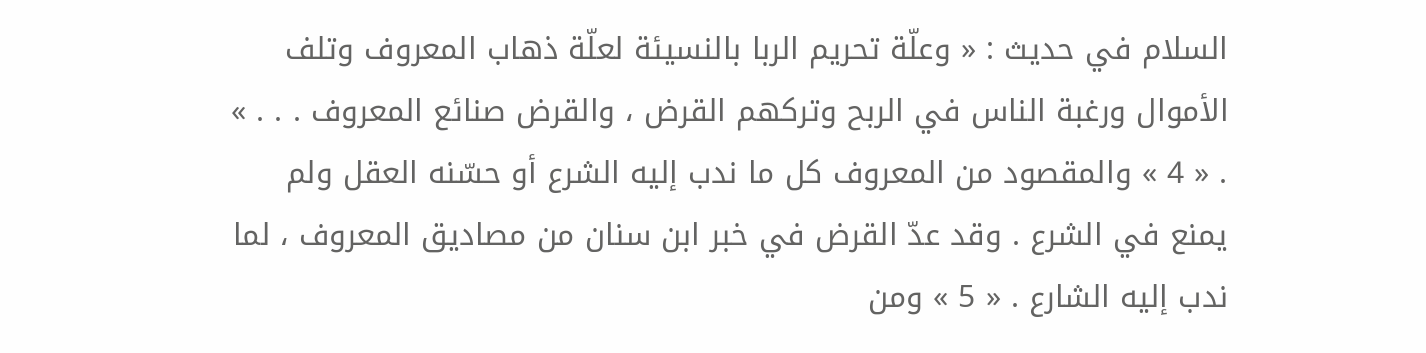السلام في حديث : « وعلّة تحريم الربا بالنسيئة لعلّة ذهاب المعروف وتلف الأموال ورغبة الناس في الربح وتركهم القرض ، والقرض صنائع المعروف . . . » . « 4 » والمقصود من المعروف كل ما ندب إليه الشرع أو حسّنه العقل ولم يمنع في الشرع . وقد عدّ القرض في خبر ابن سنان من مصاديق المعروف ، لما ندب إليه الشارع . « 5 » ومن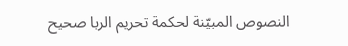النصوص المبيّنة لحكمة تحريم الربا صحيح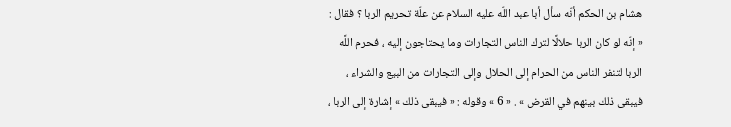هشام بن الحكم أنّه سأل أبا عبد اللّه عليه السلام عن علّة تحريم الربا ؟ فقال : « إنّه لو كان الربا حلالًا لترك الناس التجارات وما يحتاجون إليه ، فحرم اللَّه الربا لتنفر الناس من الحرام إلى الحلال وإلى التجارات من البيع والشراء ، فيبقى ذلك بينهم في القرض » . « 6 » وقوله : « فيبقى ذلك » إشارة إلى الربا ،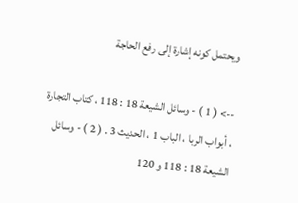ويحتمل كونه إشارة إلى رفع الحاجة

--> ( 1 ) - وسائل الشيعة 18 : 118 ، كتاب التجارة ، أبواب الربا ، الباب 1 ، الحديث 3 . ( 2 ) - وسائل الشيعة 18 : 118 و 120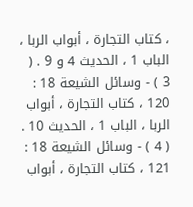، كتاب التجارة ، أبواب الربا ، الباب 1 ، الحديث 4 و 9 . ( 3 ) - وسائل الشيعة 18 : 120 ، كتاب التجارة ، أبواب الربا ، الباب 1 ، الحديث 10 . ( 4 ) - وسائل الشيعة 18 : 121 ، كتاب التجارة ، أبواب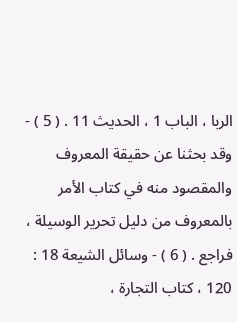الربا ، الباب 1 ، الحديث 11 . ( 5 ) - وقد بحثنا عن حقيقة المعروف والمقصود منه في كتاب الأمر بالمعروف من دليل تحرير الوسيلة ، فراجع . ( 6 ) - وسائل الشيعة 18 : 120 ، كتاب التجارة ،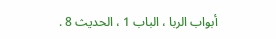أبواب الربا ، الباب 1 ، الحديث 8 .